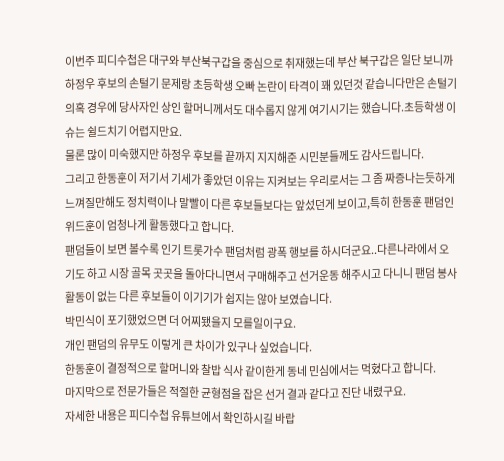이번주 피디수첩은 대구와 부산북구갑을 중심으로 취재했는데 부산 북구갑은 일단 보니까 하정우 후보의 손털기 문제랑 초등학생 오빠 논란이 타격이 꽤 있던것 같습니다만은 손털기 의혹 경우에 당사자인 상인 할머니께서도 대수롭지 않게 여기시기는 했습니다.초등학생 이슈는 쉴드치기 어렵지만요.
물론 많이 미숙했지만 하정우 후보를 끝까지 지지해준 시민분들께도 감사드립니다.
그리고 한동훈이 저기서 기세가 좋았던 이유는 지켜보는 우리로서는 그 좀 짜증나는듯하게 느껴질만해도 정치력이나 말빨이 다른 후보들보다는 앞섰던게 보이고,특히 한동훈 팬덤인 위드훈이 엄청나게 활동했다고 합니다.
팬덤들이 보면 볼수록 인기 트롯가수 팬덤처럼 광폭 행보를 하시더군요..다른나라에서 오기도 하고 시장 골목 곳곳을 돌아다니면서 구매해주고 선거운동 해주시고 다니니 팬덤 봉사활동이 없는 다른 후보들이 이기기가 쉽지는 않아 보였습니다.
박민식이 포기했었으면 더 어찌됐을지 모를일이구요.
개인 팬덤의 유무도 이렇게 큰 차이가 있구나 싶었습니다.
한동훈이 결정적으로 할머니와 찰밥 식사 같이한게 동네 민심에서는 먹혔다고 합니다.
마지막으로 전문가들은 적절한 균형점을 잡은 선거 결과 같다고 진단 내렸구요.
자세한 내용은 피디수첩 유튜브에서 확인하시길 바랍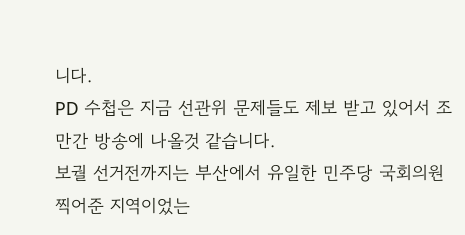니다.
PD 수첩은 지금 선관위 문제들도 제보 받고 있어서 조만간 방송에 나올것 같습니다.
보궐 선거전까지는 부산에서 유일한 민주당 국회의원 찍어준 지역이었는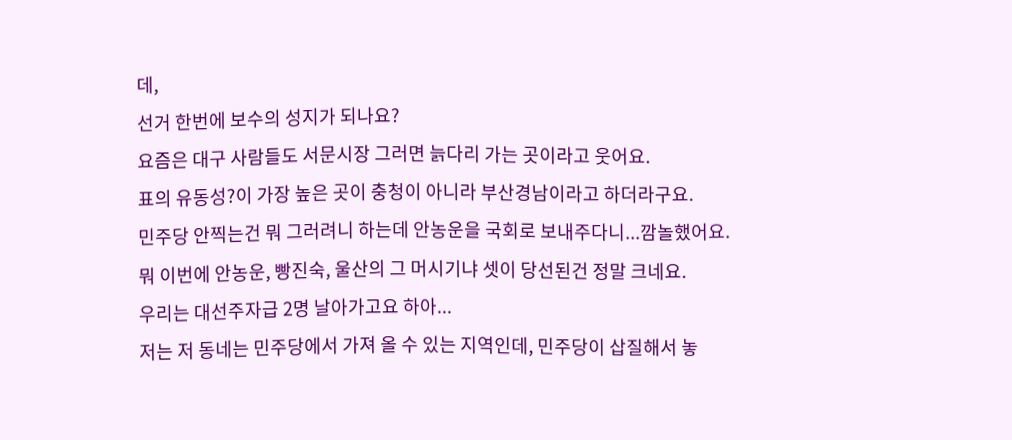데,
선거 한번에 보수의 성지가 되나요?
요즘은 대구 사람들도 서문시장 그러면 늙다리 가는 곳이라고 웃어요.
표의 유동성?이 가장 높은 곳이 충청이 아니라 부산경남이라고 하더라구요.
민주당 안찍는건 뭐 그러려니 하는데 안농운을 국회로 보내주다니...깜놀했어요.
뭐 이번에 안농운, 빵진숙, 울산의 그 머시기냐 셋이 당선된건 정말 크네요.
우리는 대선주자급 2명 날아가고요 하아...
저는 저 동네는 민주당에서 가져 올 수 있는 지역인데, 민주당이 삽질해서 놓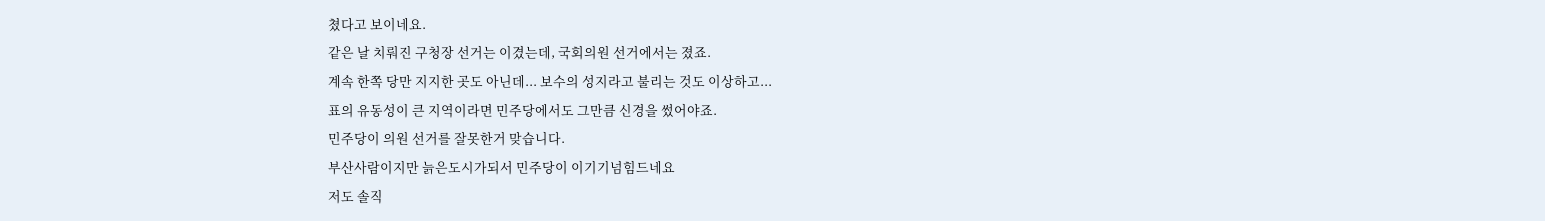쳤다고 보이네요.
같은 날 치뤄진 구청장 선거는 이겼는데, 국회의원 선거에서는 졌죠.
계속 한쪽 당만 지지한 곳도 아닌데... 보수의 성지라고 불리는 것도 이상하고...
표의 유동성이 큰 지역이라면 민주당에서도 그만큼 신경을 썼어야죠.
민주당이 의원 선거를 잘못한거 맞습니다.
부산사람이지만 늙은도시가되서 민주당이 이기기넘힘드네요
저도 솔직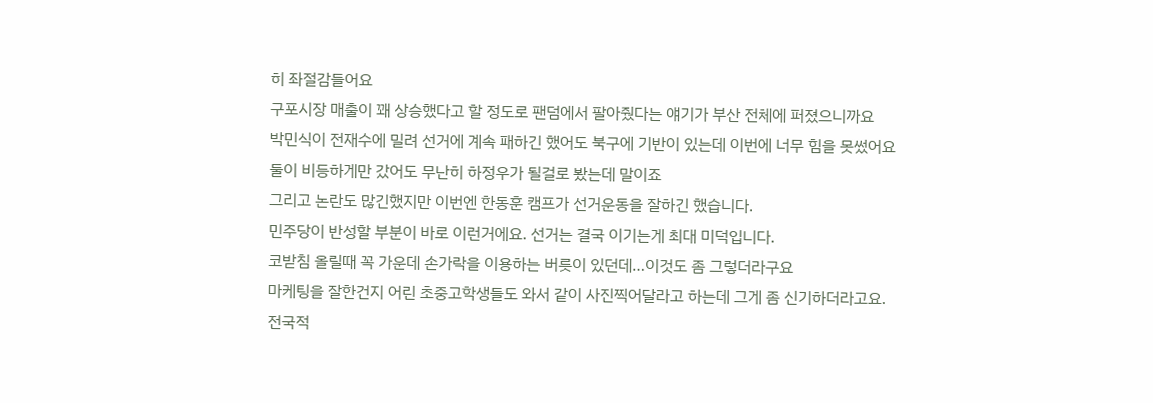히 좌절감들어요
구포시장 매출이 꽤 상승했다고 할 정도로 팬덤에서 팔아줬다는 얘기가 부산 전체에 퍼졌으니까요
박민식이 전재수에 밀려 선거에 계속 패하긴 했어도 북구에 기반이 있는데 이번에 너무 힘을 못썼어요
둘이 비등하게만 갔어도 무난히 하정우가 될걸로 봤는데 말이죠
그리고 논란도 많긴했지만 이번엔 한동훈 캠프가 선거운동을 잘하긴 했습니다.
민주당이 반성할 부분이 바로 이런거에요. 선거는 결국 이기는게 최대 미덕입니다.
코받침 올릴때 꼭 가운데 손가락을 이용하는 버릇이 있던데…이것도 좀 그렇더라구요
마케팅을 잘한건지 어린 초중고학생들도 와서 같이 사진찍어달라고 하는데 그게 좀 신기하더라고요.
전국적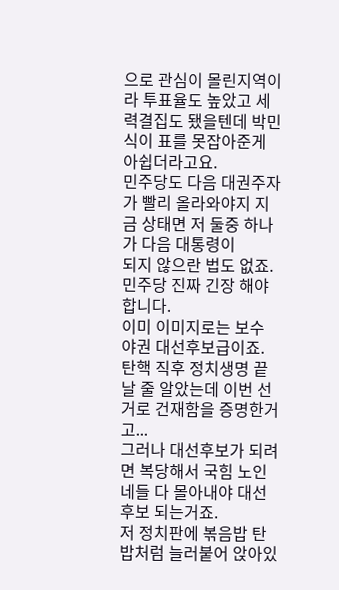으로 관심이 몰린지역이라 투표율도 높았고 세력결집도 됐을텐데 박민식이 표를 못잡아준게 아쉽더라고요.
민주당도 다음 대권주자가 빨리 올라와야지 지금 상태면 저 둘중 하나가 다음 대통령이
되지 않으란 법도 없죠. 민주당 진짜 긴장 해야 합니다.
이미 이미지로는 보수 야권 대선후보급이죠.
탄핵 직후 정치생명 끝날 줄 알았는데 이번 선거로 건재함을 증명한거고...
그러나 대선후보가 되려면 복당해서 국힘 노인네들 다 몰아내야 대선후보 되는거죠.
저 정치판에 볶음밥 탄밥처럼 늘러붙어 앉아있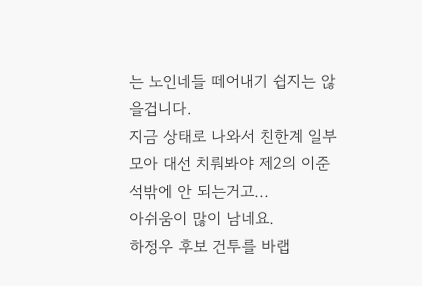는 노인네들 떼어내기 쉽지는 않을겁니다.
지금 상태로 나와서 친한계 일부 모아 대선 치뤄봐야 제2의 이준석밖에 안 되는거고...
아쉬움이 많이 남네요.
하정우 후보 건투를 바랩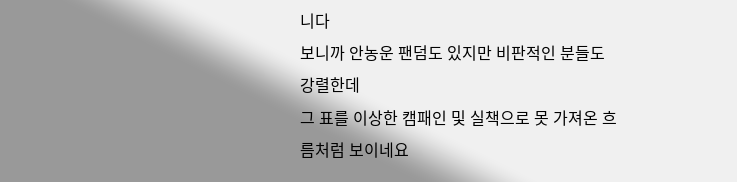니다
보니까 안농운 팬덤도 있지만 비판적인 분들도 강렬한데
그 표를 이상한 캠패인 및 실책으로 못 가져온 흐름처럼 보이네요